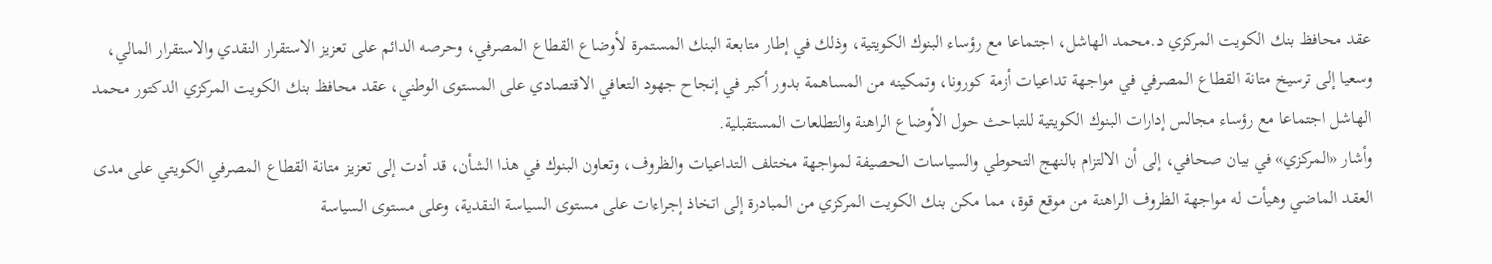عقد محافظ بنك الكويت المركزي د.محمد الهاشل، اجتماعا مع رؤساء البنوك الكويتية، وذلك في إطار متابعة البنك المستمرة لأوضاع القطاع المصرفي، وحرصه الدائم على تعزيز الاستقرار النقدي والاستقرار المالي، وسعيا إلى ترسيخ متانة القطاع المصرفي في مواجهة تداعيات أزمة كورونا، وتمكينه من المساهمة بدور أكبر في إنجاح جهود التعافي الاقتصادي على المستوى الوطني، عقد محافظ بنك الكويت المركزي الدكتور محمد الهاشل اجتماعا مع رؤساء مجالس إدارات البنوك الكويتية للتباحث حول الأوضاع الراهنة والتطلعات المستقبلية.
وأشار «المركزي» في بيان صحافي، إلى أن الالتزام بالنهج التحوطي والسياسات الحصيفة لمواجهة مختلف التداعيات والظروف، وتعاون البنوك في هذا الشأن، قد أدت إلى تعزيز متانة القطاع المصرفي الكويتي على مدى العقد الماضي وهيأت له مواجهة الظروف الراهنة من موقع قوة، مما مكن بنك الكويت المركزي من المبادرة إلى اتخاذ إجراءات على مستوى السياسة النقدية، وعلى مستوى السياسة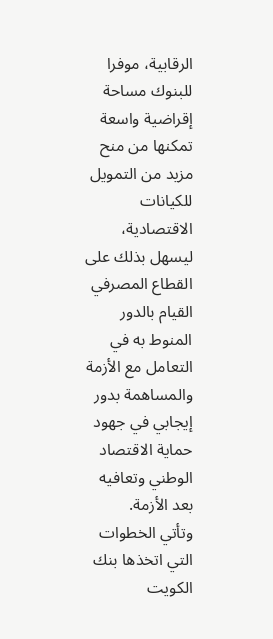الرقابية، موفرا للبنوك مساحة إقراضية واسعة تمكنها من منح مزيد من التمويل للكيانات الاقتصادية، ليسهل بذلك على القطاع المصرفي القيام بالدور المنوط به في التعامل مع الأزمة والمساهمة بدور إيجابي في جهود حماية الاقتصاد الوطني وتعافيه بعد الأزمة.
وتأتي الخطوات التي اتخذها بنك الكويت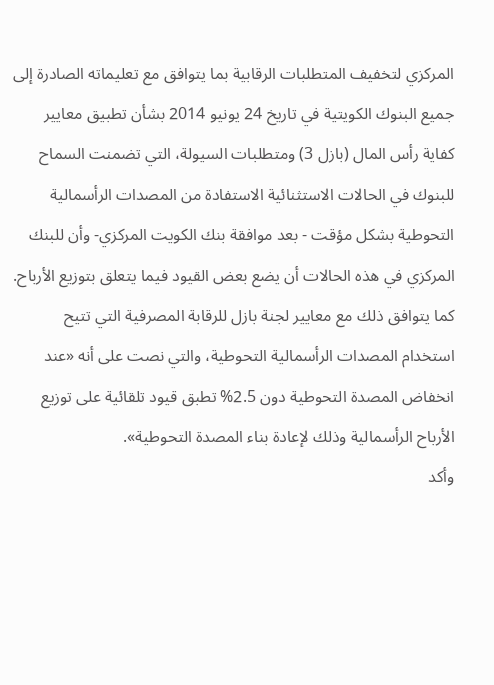المركزي لتخفيف المتطلبات الرقابية بما يتوافق مع تعليماته الصادرة إلى جميع البنوك الكويتية في تاريخ 24 يونيو 2014 بشأن تطبيق معايير كفاية رأس المال (بازل 3) ومتطلبات السيولة، التي تضمنت السماح للبنوك في الحالات الاستثنائية الاستفادة من المصدات الرأسمالية التحوطية بشكل مؤقت - بعد موافقة بنك الكويت المركزي- وأن للبنك المركزي في هذه الحالات أن يضع بعض القيود فيما يتعلق بتوزيع الأرباح. كما يتوافق ذلك مع معايير لجنة بازل للرقابة المصرفية التي تتيح استخدام المصدات الرأسمالية التحوطية، والتي نصت على أنه «عند انخفاض المصدة التحوطية دون 2.5% تطبق قيود تلقائية على توزيع الأرباح الرأسمالية وذلك لإعادة بناء المصدة التحوطية».
وأكد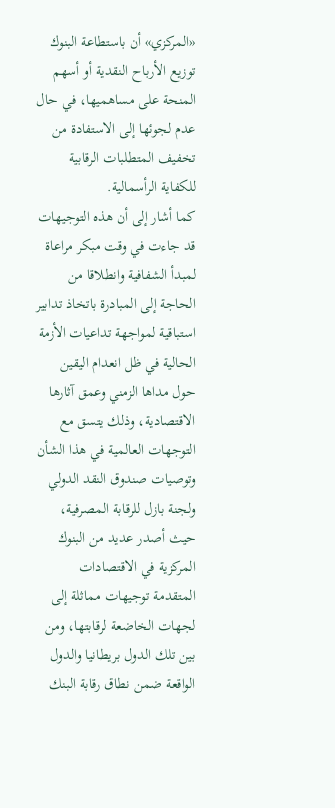«المركزي» أن باستطاعة البنوك توزيع الأرباح النقدية أو أسهم المنحة على مساهميها، في حال عدم لجوئها إلى الاستفادة من تخفيف المتطلبات الرقابية للكفاية الرأسمالية.
كما أشار إلى أن هذه التوجيهات قد جاءت في وقت مبكر مراعاة لمبدأ الشفافية وانطلاقا من الحاجة إلى المبادرة باتخاذ تدابير استباقية لمواجهة تداعيات الأزمة الحالية في ظل انعدام اليقين حول مداها الزمني وعمق آثارها الاقتصادية، وذلك يتسق مع التوجهات العالمية في هذا الشأن وتوصيات صندوق النقد الدولي ولجنة بازل للرقابة المصرفية، حيث أصدر عديد من البنوك المركزية في الاقتصادات المتقدمة توجيهات مماثلة إلى لجهات الخاضعة لرقابتها، ومن بين تلك الدول بريطانيا والدول الواقعة ضمن نطاق رقابة البنك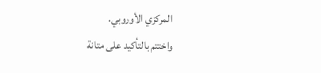المركزي الأوروبي.
واختتم بالتأكيد على متانة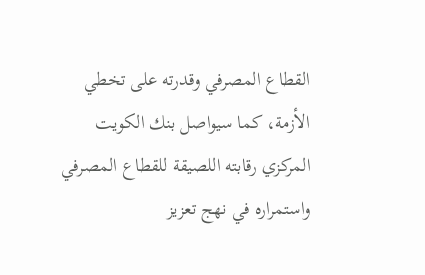القطاع المصرفي وقدرته على تخطي الأزمة، كما سيواصل بنك الكويت المركزي رقابته اللصيقة للقطاع المصرفي واستمراره في نهج تعزيز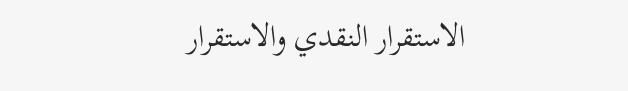الاستقرار النقدي والاستقرار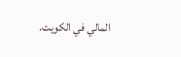المالي في الكويت.